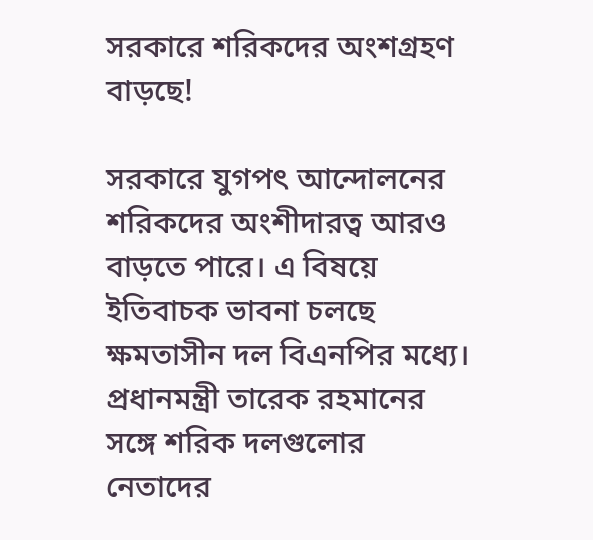সরকারে শরিকদের অংশগ্রহণ বাড়ছে!

সরকারে যুগপৎ আন্দোলনের শরিকদের অংশীদারত্ব আরও বাড়তে পারে। এ বিষয়ে ইতিবাচক ভাবনা চলছে ক্ষমতাসীন দল বিএনপির মধ্যে। প্রধানমন্ত্রী তারেক রহমানের সঙ্গে শরিক দলগুলোর নেতাদের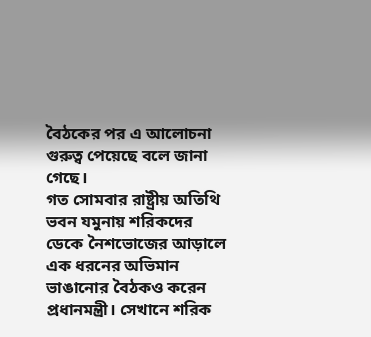বৈঠকের পর এ আলোচনা গুরুত্ব পেয়েছে বলে জানা গেছে।
গত সোমবার রাষ্ট্রীয় অতিথি ভবন যমুনায় শরিকদের ডেকে নৈশভোজের আড়ালে এক ধরনের অভিমান ভাঙানোর বৈঠকও করেন প্রধানমন্ত্রী। সেখানে শরিক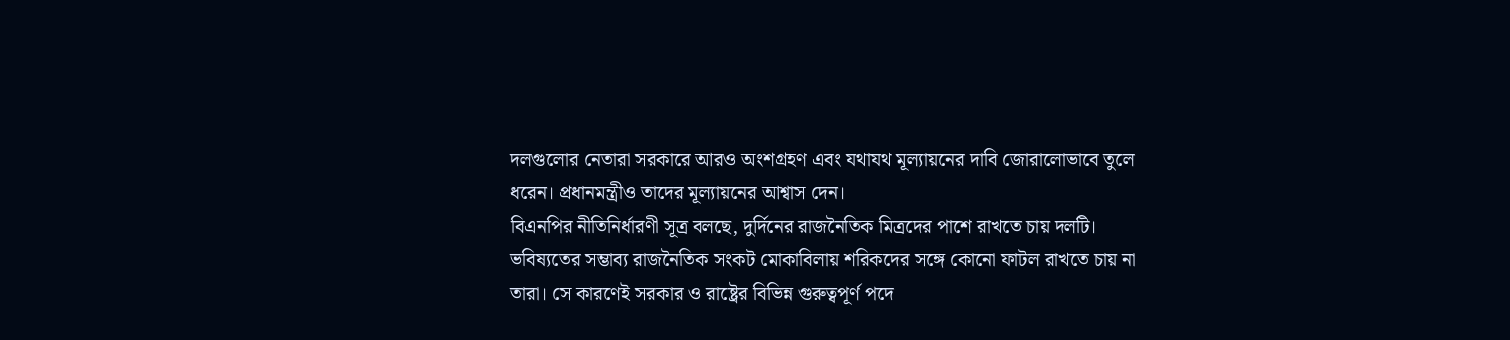দলগুলোর নেতারা সরকারে আরও অংশগ্রহণ এবং যথাযথ মূল্যায়নের দাবি জোরালোভাবে তুলে ধরেন। প্রধানমন্ত্রীও তাদের মূল্যায়নের আশ্বাস দেন।
বিএনপির নীতিনির্ধারণী সূত্র বলছে, দুর্দিনের রাজনৈতিক মিত্রদের পাশে রাখতে চায় দলটি। ভবিষ্যতের সম্ভাব্য রাজনৈতিক সংকট মোকাবিলায় শরিকদের সঙ্গে কোনো ফাটল রাখতে চায় না তারা। সে কারণেই সরকার ও রাষ্ট্রের বিভিন্ন গুরুত্বপূর্ণ পদে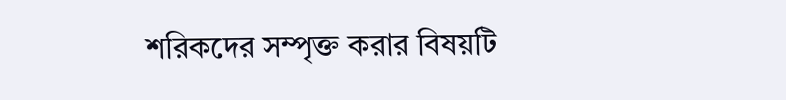শরিকদের সম্পৃক্ত করার বিষয়টি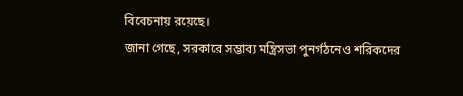বিবেচনায় রয়েছে।
জানা গেছে, সরকারে সম্ভাব্য মন্ত্রিসভা পুনর্গঠনেও শরিকদের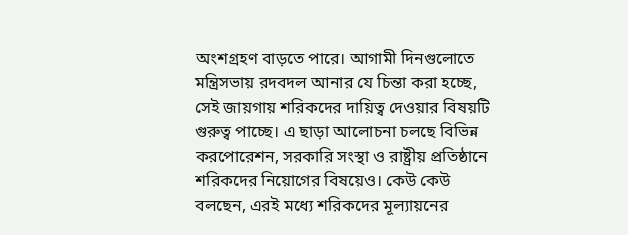অংশগ্রহণ বাড়তে পারে। আগামী দিনগুলোতে মন্ত্রিসভায় রদবদল আনার যে চিন্তা করা হচ্ছে, সেই জায়গায় শরিকদের দায়িত্ব দেওয়ার বিষয়টি গুরুত্ব পাচ্ছে। এ ছাড়া আলোচনা চলছে বিভিন্ন করপোরেশন, সরকারি সংস্থা ও রাষ্ট্রীয় প্রতিষ্ঠানে শরিকদের নিয়োগের বিষয়েও। কেউ কেউ বলছেন, এরই মধ্যে শরিকদের মূল্যায়নের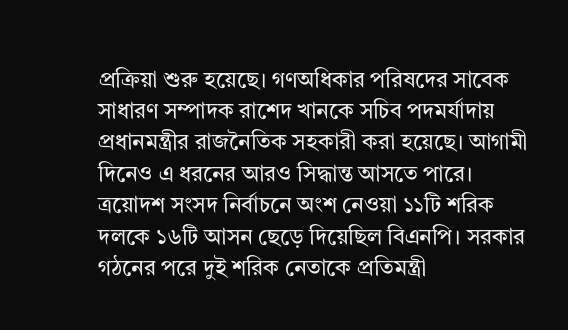প্রক্রিয়া শুরু হয়েছে। গণঅধিকার পরিষদের সাবেক সাধারণ সম্পাদক রাশেদ খানকে সচিব পদমর্যাদায় প্রধানমন্ত্রীর রাজনৈতিক সহকারী করা হয়েছে। আগামী দিনেও এ ধরনের আরও সিদ্ধান্ত আসতে পারে।
ত্রয়োদশ সংসদ নির্বাচনে অংশ নেওয়া ১১টি শরিক দলকে ১৬টি আসন ছেড়ে দিয়েছিল বিএনপি। সরকার গঠনের পরে দুই শরিক নেতাকে প্রতিমন্ত্রী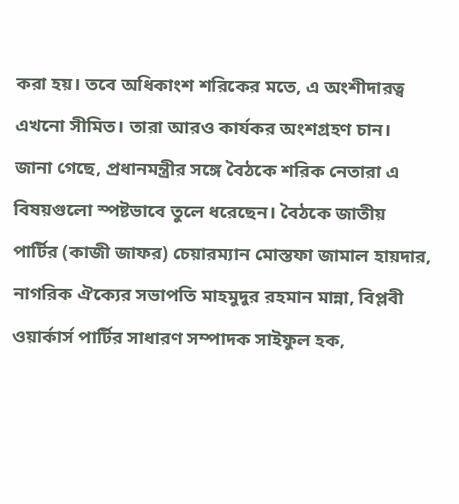করা হয়। তবে অধিকাংশ শরিকের মতে, এ অংশীদারত্ব এখনো সীমিত। তারা আরও কার্যকর অংশগ্রহণ চান।
জানা গেছে, প্রধানমন্ত্রীর সঙ্গে বৈঠকে শরিক নেতারা এ বিষয়গুলো স্পষ্টভাবে তুলে ধরেছেন। বৈঠকে জাতীয় পার্টির (কাজী জাফর) চেয়ারম্যান মোস্তফা জামাল হায়দার, নাগরিক ঐক্যের সভাপতি মাহমুদুর রহমান মান্না, বিপ্লবী ওয়ার্কার্স পার্টির সাধারণ সম্পাদক সাইফুল হক,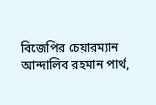বিজেপির চেয়ারম্যান আন্দালিব রহমান পার্থ,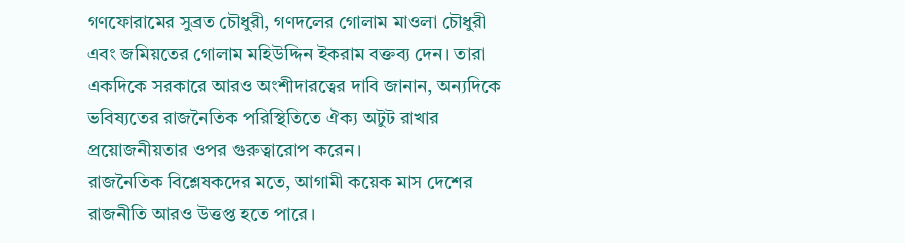গণফোরামের সুব্রত চৌধুরী, গণদলের গোলাম মাওলা চৌধুরী এবং জমিয়তের গোলাম মহিউদ্দিন ইকরাম বক্তব্য দেন। তারা একদিকে সরকারে আরও অংশীদারত্বের দাবি জানান, অন্যদিকে ভবিষ্যতের রাজনৈতিক পরিস্থিতিতে ঐক্য অটুট রাখার প্রয়োজনীয়তার ওপর গুরুত্বারোপ করেন।
রাজনৈতিক বিশ্লেষকদের মতে, আগামী কয়েক মাস দেশের রাজনীতি আরও উত্তপ্ত হতে পারে।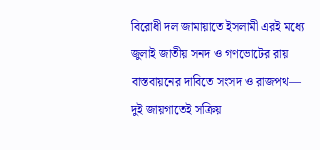বিরোধী দল জামায়াতে ইসলামী এরই মধ্যে জুলাই জাতীয় সনদ ও গণভোটের রায় বাস্তবায়নের দাবিতে সংসদ ও রাজপথ— দুই জায়গাতেই সক্রিয়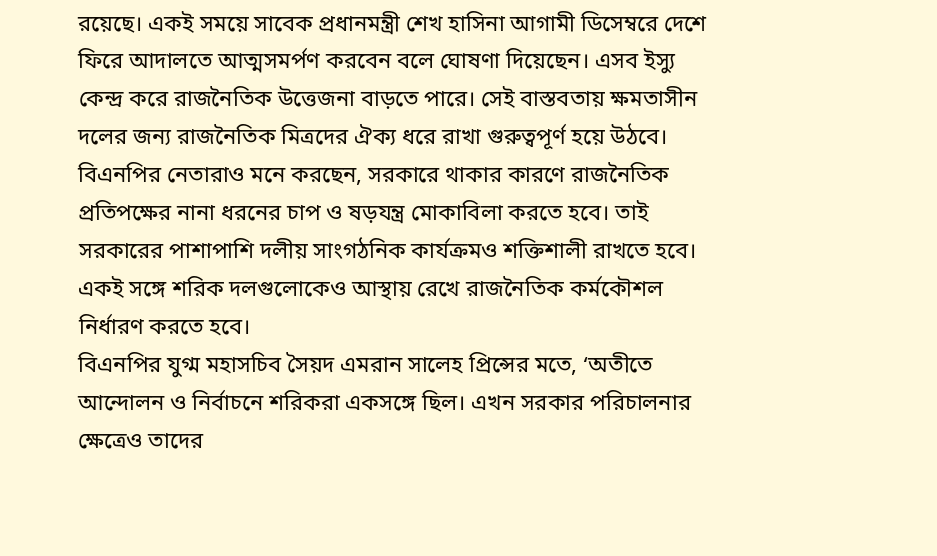রয়েছে। একই সময়ে সাবেক প্রধানমন্ত্রী শেখ হাসিনা আগামী ডিসেম্বরে দেশে ফিরে আদালতে আত্মসমর্পণ করবেন বলে ঘোষণা দিয়েছেন। এসব ইস্যু কেন্দ্র করে রাজনৈতিক উত্তেজনা বাড়তে পারে। সেই বাস্তবতায় ক্ষমতাসীন দলের জন্য রাজনৈতিক মিত্রদের ঐক্য ধরে রাখা গুরুত্বপূর্ণ হয়ে উঠবে।
বিএনপির নেতারাও মনে করছেন, সরকারে থাকার কারণে রাজনৈতিক প্রতিপক্ষের নানা ধরনের চাপ ও ষড়যন্ত্র মোকাবিলা করতে হবে। তাই সরকারের পাশাপাশি দলীয় সাংগঠনিক কার্যক্রমও শক্তিশালী রাখতে হবে। একই সঙ্গে শরিক দলগুলোকেও আস্থায় রেখে রাজনৈতিক কর্মকৌশল নির্ধারণ করতে হবে।
বিএনপির যুগ্ম মহাসচিব সৈয়দ এমরান সালেহ প্রিন্সের মতে, ‘অতীতে আন্দোলন ও নির্বাচনে শরিকরা একসঙ্গে ছিল। এখন সরকার পরিচালনার ক্ষেত্রেও তাদের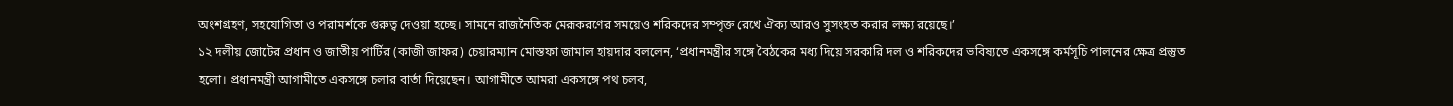অংশগ্রহণ, সহযোগিতা ও পরামর্শকে গুরুত্ব দেওয়া হচ্ছে। সামনে রাজনৈতিক মেরূকরণের সময়েও শরিকদের সম্পৃক্ত রেখে ঐক্য আরও সুসংহত করার লক্ষ্য রয়েছে।’
১২ দলীয় জোটের প্রধান ও জাতীয় পার্টির (কাজী জাফর) চেয়ারম্যান মোস্তফা জামাল হায়দার বললেন, ‘প্রধানমন্ত্রীর সঙ্গে বৈঠকের মধ্য দিয়ে সরকারি দল ও শরিকদের ভবিষ্যতে একসঙ্গে কর্মসূচি পালনের ক্ষেত্র প্রস্তুত হলো। প্রধানমন্ত্রী আগামীতে একসঙ্গে চলার বার্তা দিয়েছেন। আগামীতে আমরা একসঙ্গে পথ চলব,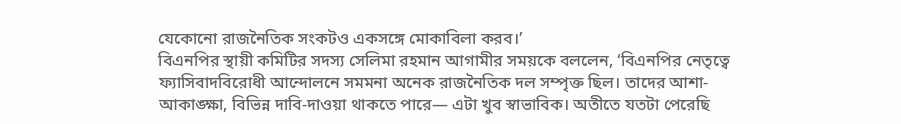যেকোনো রাজনৈতিক সংকটও একসঙ্গে মোকাবিলা করব।’
বিএনপির স্থায়ী কমিটির সদস্য সেলিমা রহমান আগামীর সময়কে বললেন, ‘বিএনপির নেতৃত্বে ফ্যাসিবাদবিরোধী আন্দোলনে সমমনা অনেক রাজনৈতিক দল সম্পৃক্ত ছিল। তাদের আশা-আকাঙ্ক্ষা, বিভিন্ন দাবি-দাওয়া থাকতে পারে— এটা খুব স্বাভাবিক। অতীতে যতটা পেরেছি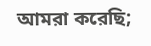আমরা করেছি;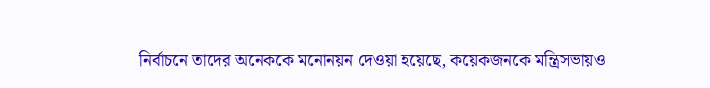নির্বাচনে তাদের অনেককে মনোনয়ন দেওয়া হয়েছে, কয়েকজনকে মন্ত্রিসভায়ও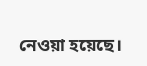নেওয়া হয়েছে।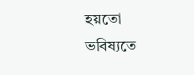হয়তো ভবিষ্যতে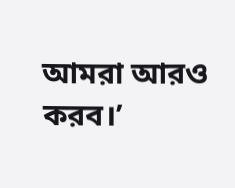আমরা আরও করব।’